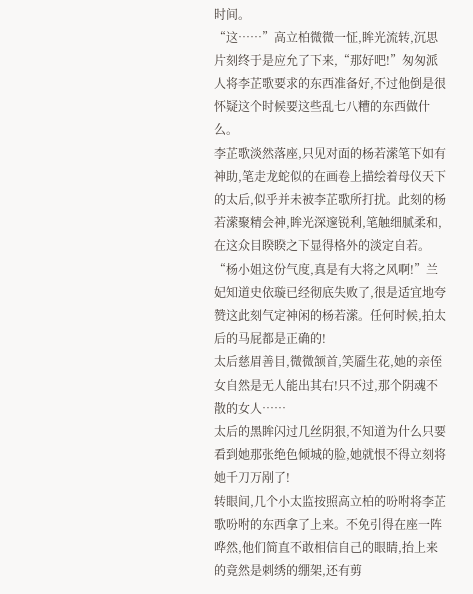时间。
“这……”高立柏微微一怔,眸光流转,沉思片刻终于是应允了下来,“那好吧!”匆匆派人将李芷歌要求的东西准备好,不过他倒是很怀疑这个时候要这些乱七八糟的东西做什么。
李芷歌淡然落座,只见对面的杨若潆笔下如有神助,笔走龙蛇似的在画卷上描绘着母仪天下的太后,似乎并未被李芷歌所打扰。此刻的杨若潆聚精会神,眸光深邃锐利,笔触细腻柔和,在这众目睽睽之下显得格外的淡定自若。
“杨小姐这份气度,真是有大将之风啊!”兰妃知道史依璇已经彻底失败了,很是适宜地夸赞这此刻气定神闲的杨若潆。任何时候,拍太后的马屁都是正确的!
太后慈眉善目,微微颔首,笑靥生花,她的亲侄女自然是无人能出其右!只不过,那个阴魂不散的女人……
太后的黑眸闪过几丝阴狠,不知道为什么只要看到她那张绝色倾城的脸,她就恨不得立刻将她千刀万剐了!
转眼间,几个小太监按照高立柏的吩咐将李芷歌吩咐的东西拿了上来。不免引得在座一阵哗然,他们简直不敢相信自己的眼睛,抬上来的竟然是刺绣的绷架,还有剪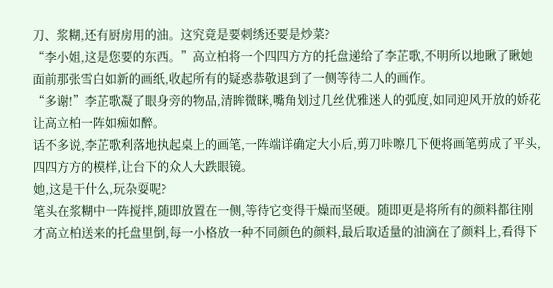刀、浆糊,还有厨房用的油。这究竟是要刺绣还要是炒菜?
“李小姐,这是您要的东西。”高立柏将一个四四方方的托盘递给了李芷歌,不明所以地瞅了瞅她面前那张雪白如新的画纸,收起所有的疑惑恭敬退到了一侧等待二人的画作。
“多谢!”李芷歌凝了眼身旁的物品,清眸微眯,嘴角划过几丝优雅迷人的弧度,如同迎风开放的娇花让高立柏一阵如痴如醉。
话不多说,李芷歌利落地执起桌上的画笔,一阵端详确定大小后,剪刀咔嚓几下便将画笔剪成了平头,四四方方的模样,让台下的众人大跌眼镜。
她,这是干什么,玩杂耍呢?
笔头在浆糊中一阵搅拌,随即放置在一侧,等待它变得干燥而坚硬。随即更是将所有的颜料都往刚才高立柏送来的托盘里倒,每一小格放一种不同颜色的颜料,最后取适量的油滴在了颜料上,看得下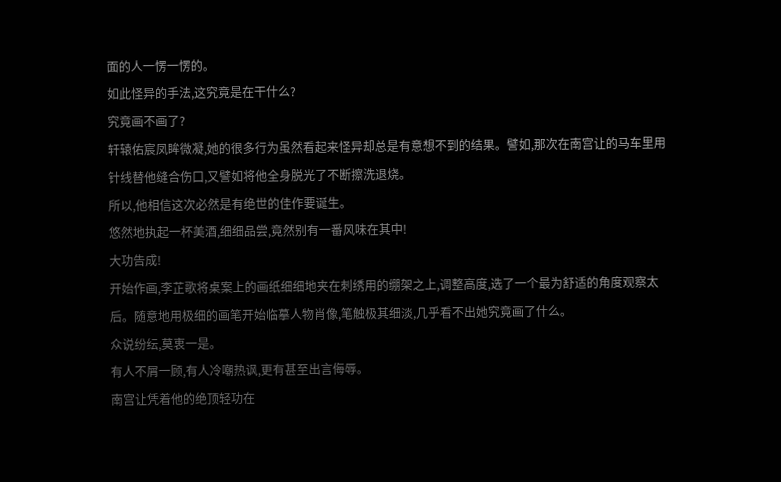面的人一愣一愣的。
如此怪异的手法,这究竟是在干什么?
究竟画不画了?
轩辕佑宸凤眸微凝,她的很多行为虽然看起来怪异却总是有意想不到的结果。譬如,那次在南宫让的马车里用针线替他缝合伤口,又譬如将他全身脱光了不断擦洗退烧。
所以,他相信这次必然是有绝世的佳作要诞生。
悠然地执起一杯美酒,细细品尝,竟然别有一番风味在其中!
大功告成!
开始作画,李芷歌将桌案上的画纸细细地夹在刺绣用的绷架之上,调整高度,选了一个最为舒适的角度观察太后。随意地用极细的画笔开始临摹人物肖像,笔触极其细淡,几乎看不出她究竟画了什么。
众说纷纭,莫衷一是。
有人不屑一顾,有人冷嘲热讽,更有甚至出言侮辱。
南宫让凭着他的绝顶轻功在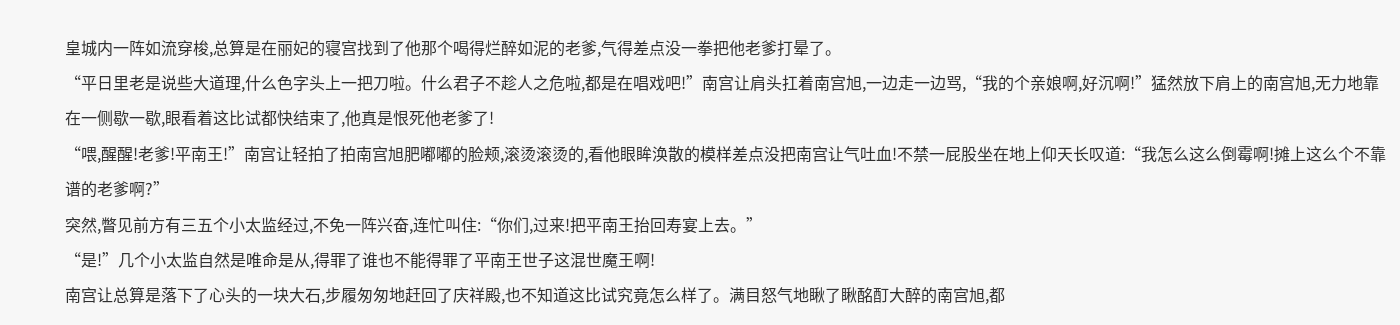皇城内一阵如流穿梭,总算是在丽妃的寝宫找到了他那个喝得烂醉如泥的老爹,气得差点没一拳把他老爹打晕了。
“平日里老是说些大道理,什么色字头上一把刀啦。什么君子不趁人之危啦,都是在唱戏吧!”南宫让肩头扛着南宫旭,一边走一边骂,“我的个亲娘啊,好沉啊!”猛然放下肩上的南宫旭,无力地靠在一侧歇一歇,眼看着这比试都快结束了,他真是恨死他老爹了!
“喂,醒醒!老爹!平南王!”南宫让轻拍了拍南宫旭肥嘟嘟的脸颊,滚烫滚烫的,看他眼眸涣散的模样差点没把南宫让气吐血!不禁一屁股坐在地上仰天长叹道:“我怎么这么倒霉啊!摊上这么个不靠谱的老爹啊?”
突然,瞥见前方有三五个小太监经过,不免一阵兴奋,连忙叫住:“你们,过来!把平南王抬回寿宴上去。”
“是!”几个小太监自然是唯命是从,得罪了谁也不能得罪了平南王世子这混世魔王啊!
南宫让总算是落下了心头的一块大石,步履匆匆地赶回了庆祥殿,也不知道这比试究竟怎么样了。满目怒气地瞅了瞅酩酊大醉的南宫旭,都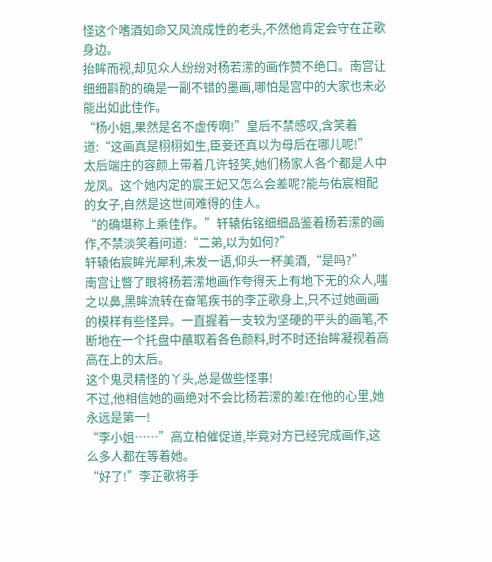怪这个嗜酒如命又风流成性的老头,不然他肯定会守在芷歌身边。
抬眸而视,却见众人纷纷对杨若潆的画作赞不绝口。南宫让细细斟酌的确是一副不错的墨画,哪怕是宫中的大家也未必能出如此佳作。
“杨小姐,果然是名不虚传啊!”皇后不禁感叹,含笑着道:“这画真是栩栩如生,臣妾还真以为母后在哪儿呢!”
太后端庄的容颜上带着几许轻笑,她们杨家人各个都是人中龙凤。这个她内定的宸王妃又怎么会差呢?能与佑宸相配的女子,自然是这世间难得的佳人。
“的确堪称上乘佳作。”轩辕佑铭细细品鉴着杨若潆的画作,不禁淡笑着问道:“二弟,以为如何?”
轩辕佑宸眸光犀利,未发一语,仰头一杯美酒,“是吗?”
南宫让瞥了眼将杨若潆地画作夸得天上有地下无的众人,嗤之以鼻,黑眸流转在奋笔疾书的李芷歌身上,只不过她画画的模样有些怪异。一直握着一支较为坚硬的平头的画笔,不断地在一个托盘中蘸取着各色颜料,时不时还抬眸凝视着高高在上的太后。
这个鬼灵精怪的丫头,总是做些怪事!
不过,他相信她的画绝对不会比杨若潆的差!在他的心里,她永远是第一!
“李小姐……”高立柏催促道,毕竟对方已经完成画作,这么多人都在等着她。
“好了!”李芷歌将手